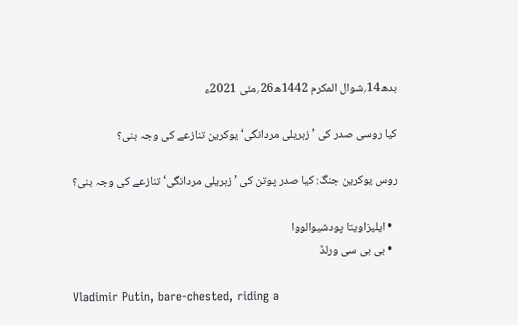بدھ14؍شوال المکرم 1442ھ26؍مئی 2021ء

کیا روسی صدر کی ’زہریلی مردانگی‘ یوکرین تنازعے کی وجہ بنی؟

روس یوکرین جنگ: کیا صدر پوتن کی ’زہریلی مردانگی‘ تنازعے کی وجہ بنی؟

  • ایلیزاویتا پودشیوالووا
  • بی بی سی ورلڈ

Vladimir Putin, bare-chested, riding a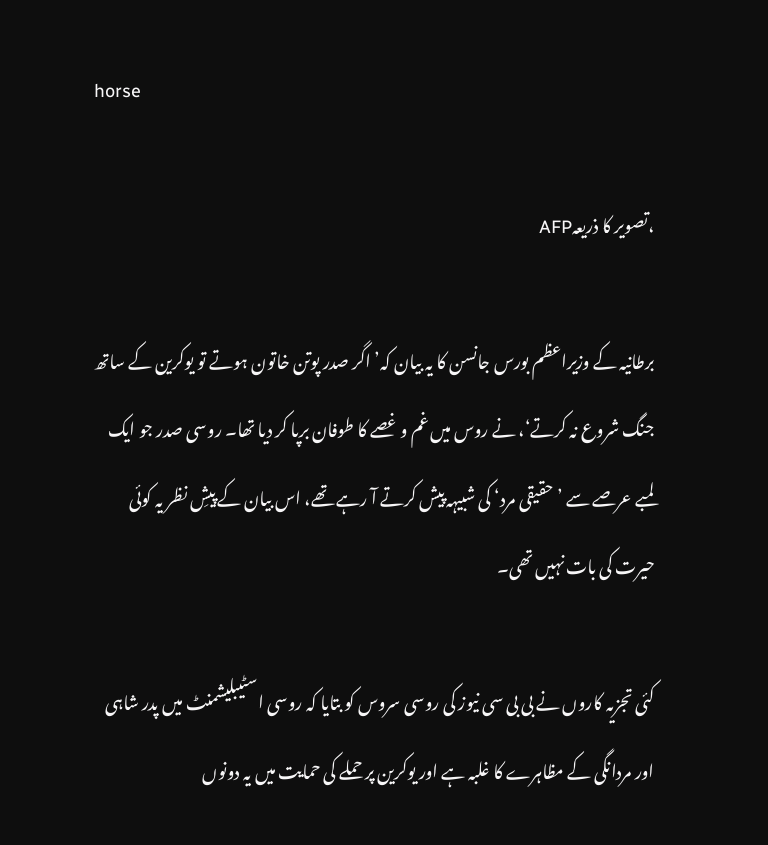horse

،تصویر کا ذریعہAFP

برطانیہ کے وزیراعظم بورس جانسن کا یہ بیان کہ’ اگر صدر پوتن خاتون ہوتے تو یوکرین کے ساتھ جنگ شروع نہ کرتے‘، نے روس میں غم و غصے کا طوفان برپا کر دیا تھا۔ روسی صدر جو ایک لمبے عرصے سے ’حقیقی مرد‘ کی شبیہہ پیش کرتے آ رہے تھے، اس بیان کے پیشِ نظر یہ کوئی حیرت کی بات نہیں تھی۔

کئی تجزیہ کاروں نے بی بی سی نیوز کی روسی سروس کو بتایا کہ روسی اسٹیبلیشمنٹ میں پدر شاہی اور مردانگی کے مظاہرے کا غلبہ ہے اور یوکرین پر حملے کی حمایت میں یہ دونوں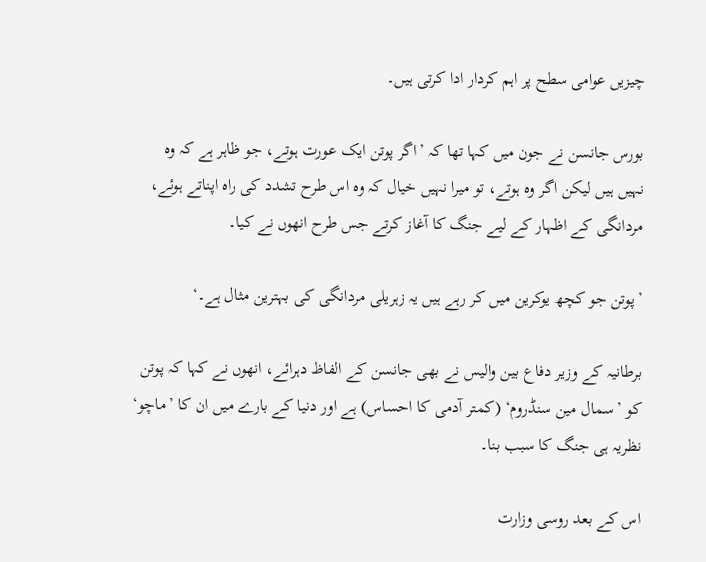چیزیں عوامی سطح پر اہم کردار ادا کرتی ہیں۔

بورس جانسن نے جون میں کہا تھا کہ ’اگر پوتن ایک عورت ہوتے، جو ظاہر ہے کہ وہ نہیں ہیں لیکن اگر وہ ہوتے، تو میرا نہیں خیال کہ وہ اس طرح تشدد کی راہ اپناتے ہوئے، مردانگی کے اظہار کے لیے جنگ کا آغاز کرتے جس طرح انھوں نے کیا۔

’پوتن جو کچھ یوکرین میں کر رہے ہیں یہ زہریلی مردانگی کی بہترین مثال ہے۔‘

برطانیہ کے وزیر دفاع بین والیس نے بھی جانسن کے الفاظ دہرائے، انھوں نے کہا کہ پوتن کو ’سمال مین سنڈروم‘ (کمتر آدمی کا احساس) ہے اور دنیا کے بارے میں ان کا ’ماچو‘ نظریہ ہی جنگ کا سبب بنا۔

اس کے بعد روسی وزارت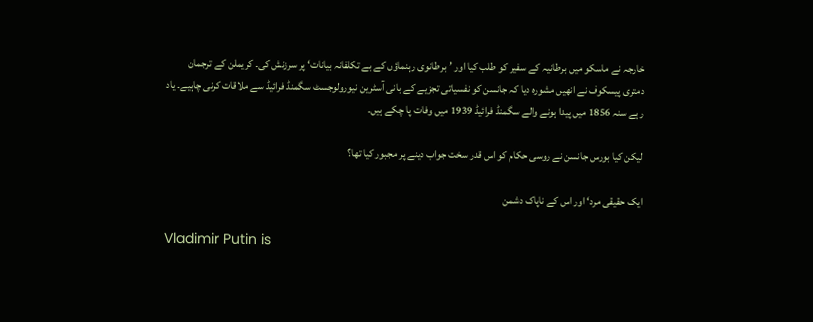خارجہ نے ماسکو میں برطانیہ کے سفیر کو طلب کیا اور ’برطانوی رہنماؤں کے بے تکلفانہ بیانات‘ پر سرزنش کی۔ کریملن کے ترجمان دمتری پیسکوف نے انھیں مشورہ دیا کہ جانسن کو نفسیاتی تجزیے کے بانی آسٹرین نیورولوجسٹ سگمنڈ فرائیڈ سے ملاقات کرنی چاہیے۔ یاد رہے سنہ 1856 میں پیدا ہونے والے سگمنڈ فرائیڈ 1939 میں وفات پا چکے ہیں۔

لیکن کیا بورس جانسن نے روسی حکام کو اس قدر سخت جواب دینے پر مجبور کیا تھا؟

ایک حقیقی مرد‘ اور اس کے ناپاک دشمن

Vladimir Putin is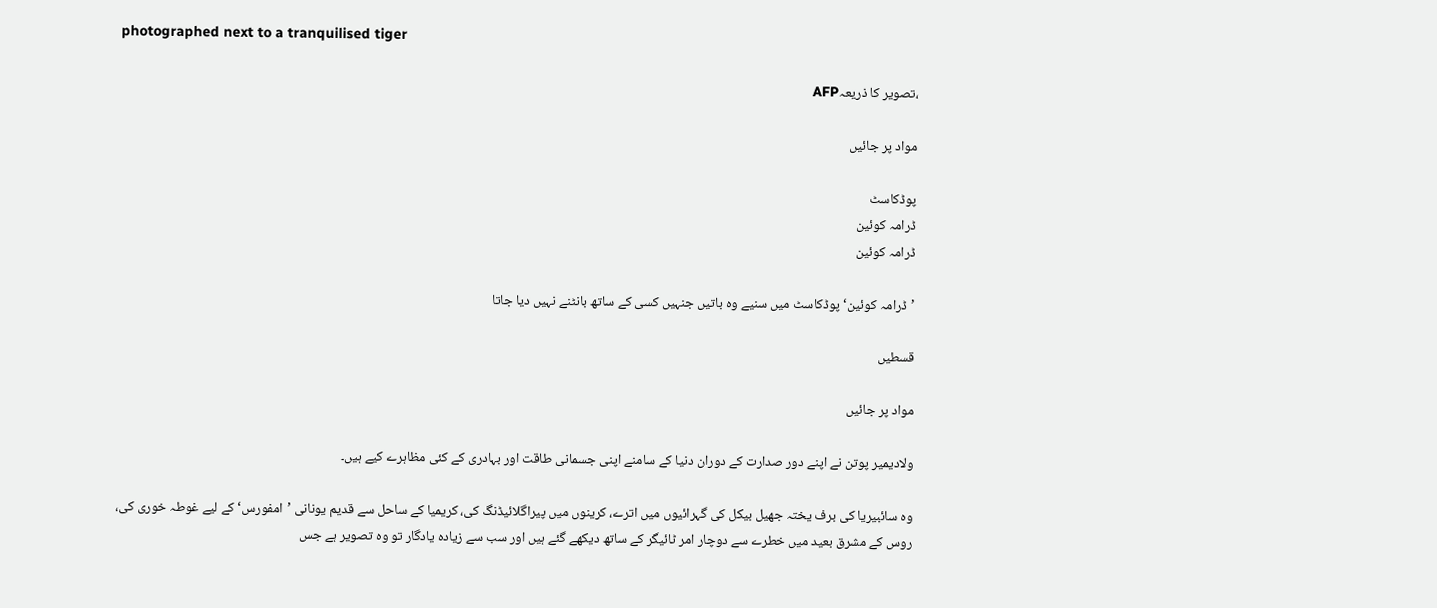photographed next to a tranquilised tiger

،تصویر کا ذریعہAFP

مواد پر جائیں

پوڈکاسٹ
ڈرامہ کوئین
ڈرامہ کوئین

’ڈرامہ کوئین‘ پوڈکاسٹ میں سنیے وہ باتیں جنہیں کسی کے ساتھ بانٹنے نہیں دیا جاتا

قسطیں

مواد پر جائیں

ولادیمیر پوتن نے اپنے دور صدارت کے دوران دنیا کے سامنے اپنی جسمانی طاقت اور بہادری کے کئی مظاہرے کیے ہیں۔

وہ سائبیریا کی برف یختہ جھیل بیکل کی گہرائیوں میں اترے، کرینوں میں پیراگلائیڈنگ کی، کریمیا کے ساحل سے قدیم یونانی ’امفورس‘ کے لیے غوطہ خوری کی، روس کے مشرق بعید میں خطرے سے دوچار امر ٹائیگر کے ساتھ دیکھے گئے ہیں اور سب سے زیادہ یادگار تو وہ تصویر ہے جس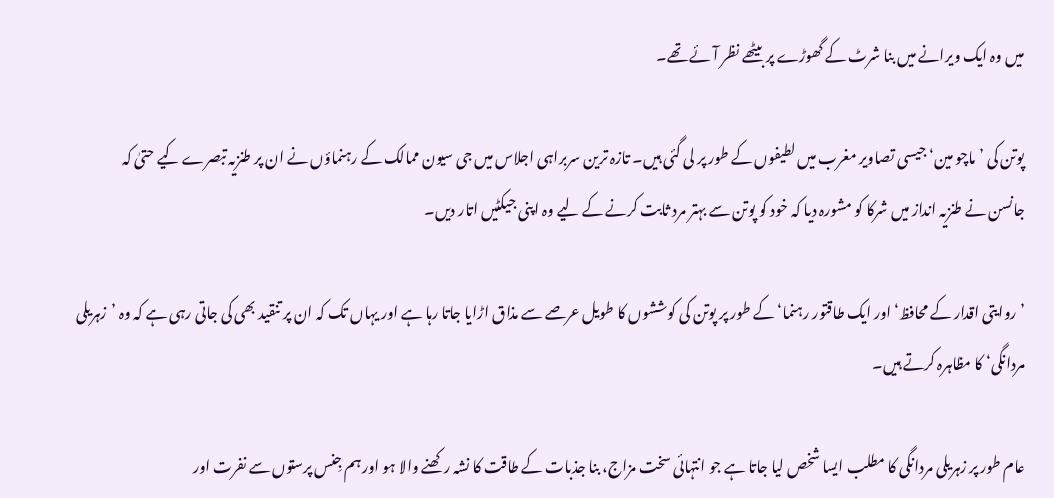میں وہ ایک ویرانے میں بنا شرٹ کے گھوڑے پر بیٹھے نظر آئے تھے۔

پوتن کی ’ماچو مین‘ جیسی تصاویر مغرب میں لطیفوں کے طور پر لی گئی ہیں۔ تازہ ترین سربراہی اجلاس میں جی سیون ممالک کے رہنماؤں نے ان پر طنزیہ تبصرے کیے حتیٰ کہ جانسن نے طنزیہ انداز میں شرکا کو مشورہ دیا کہ خود کو پوتن سے بہتر مرد ثابت کرنے کے لیے وہ اپنی جیکٹیں اتار دیں۔

’روایتی اقدار کے محافظ‘ اور ایک طاقتور رہنما‘ کے طور پر پوتن کی کوششوں کا طویل عرصے سے مذاق اڑایا جاتا رہا ہے اور یہاں تک کہ ان پر تنقید بھی کی جاتی رہی ہے کہ وہ ’زہریلی مردانگی‘ کا مظاہرہ کرتے ہیں۔

عام طور پر زہریلی مردانگی کا مطلب ایسا شخص لیا جاتا ہے جو انتہائی سخت مزاج، بنا جذبات کے طاقت کا نشہ رکھنے والا ہو اور ہم جِنس پرستوں سے نفرت اور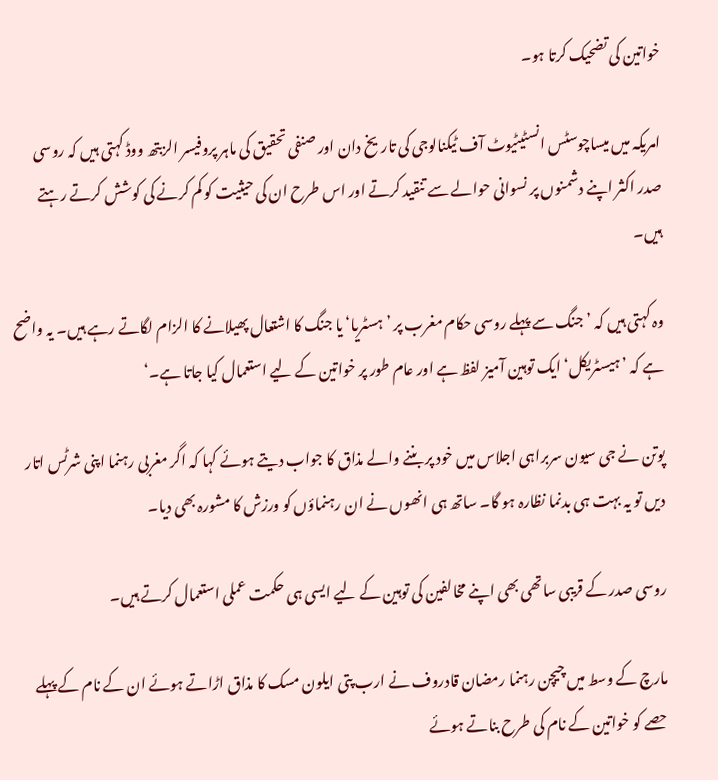خواتین کی تضحیک کرتا ہو۔

امریکہ میں میساچوسٹس انسٹیٹیوٹ آف ٹیکنالوجی کی تاریخ دان اور صنفی تحقیق کی ماہر پروفیسر الزبتھ ووڈ کہتی ہیں کہ روسی صدر اکثر اپنے دشمنوں پر نسوانی حوالے سے تنقید کرتے اور اس طرح ان کی حیثیت کو کم کرنے کی کوشش کرتے رہتے ہیں۔

وہ کہتی ہیں کہ ’جنگ سے پہلے روسی حکام مغرب پر ’ہسٹریا‘ یا جنگ کا اشتعال پھیلانے کا الزام لگاتے رہے ہیں۔ یہ واضح ہے کہ ’ہیسٹریکل‘ ایک توہین آمیز لفظ ہے اور عام طور پر خواتین کے لیے استعمال کیا جاتا ہے۔‘

پوتن نے جی سیون سربراہی اجلاس میں خود پر بننے والے مذاق کا جواب دیتے ہوئے کہا کہ اگر مغربی رہنما اپنی شرٹس اتار دیں تو یہ بہت ہی بدنما نظارہ ہو گا۔ ساتھ ہی انھوں نے ان رہنماؤں کو ورزش کا مشورہ بھی دیا۔

روسی صدر کے قریبی ساتھی بھی اپنے مخالفین کی توہین کے لیے ایسی ہی حکمت عملی استعمال کرتے ہیں۔

مارچ کے وسط میں چیچن رہنما رمضان قادروف نے ارب پتی ایلون مسک کا مذاق اڑاتے ہوئے ان کے نام کے پہلے حصے کو خواتین کے نام کی طرح بناتے ہوئے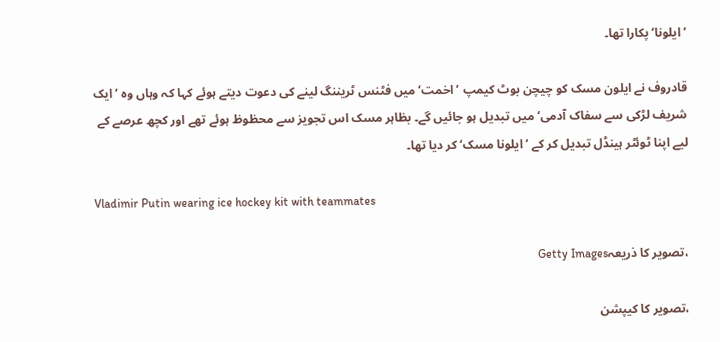’ایلونا‘ پکارا تھا۔

قادروف نے ایلون مسک کو چیچن بوٹ کیمپ ’اخمت‘ میں فٹنس ٹریننگ لینے کی دعوت دیتے ہوئے کہا کہ وہاں وہ ’ایک شریف لڑکی سے سفاک آدمی‘ میں تبدیل ہو جائیں گے۔ بظاہر مسک اس تجویز سے محظوظ ہوئے تھے اور کچھ عرصے کے لیے اپنا ٹوئٹر ہینڈل تبدیل کر کے ’ایلونا مسک‘ کر دیا تھا۔

Vladimir Putin wearing ice hockey kit with teammates

،تصویر کا ذریعہGetty Images

،تصویر کا کیپشن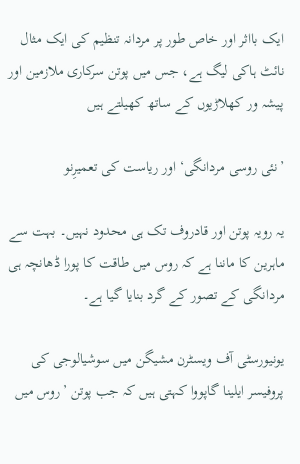ایک بااثر اور خاص طور پر مردانہ تنظیم کی ایک مثال نائٹ ہاکی لیگ ہے، جس میں پوتن سرکاری ملازمین اور پیشہ ور کھلاڑیوں کے ساتھ کھیلتے ہیں

’نئی روسی مردانگی‘ اور ریاست کی تعمیرِنو

یہ رویہ پوتن اور قادروف تک ہی محدود نہیں۔ بہت سے ماہرین کا ماننا ہے کہ روس میں طاقت کا پورا ڈھانچہ ہی مردانگی کے تصور کے گرد بنایا گیا ہے۔

یونیورسٹی آف ویسٹرن مشیگن میں سوشیالوجی کی پروفیسر ایلینا گاپووا کہتی ہیں کہ جب پوتن ’روس میں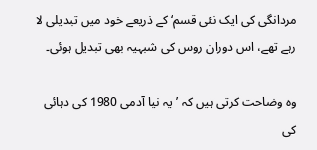مردانگی کی ایک نئی قسم‘ کے ذریعے خود میں تبدیلی لا رہے تھے، اس دوران روس کی شبہیہ بھی تبدیل ہوئی۔

وہ وضاحت کرتی ہیں کہ ’یہ نیا آدمی 1980 کی دہائی کی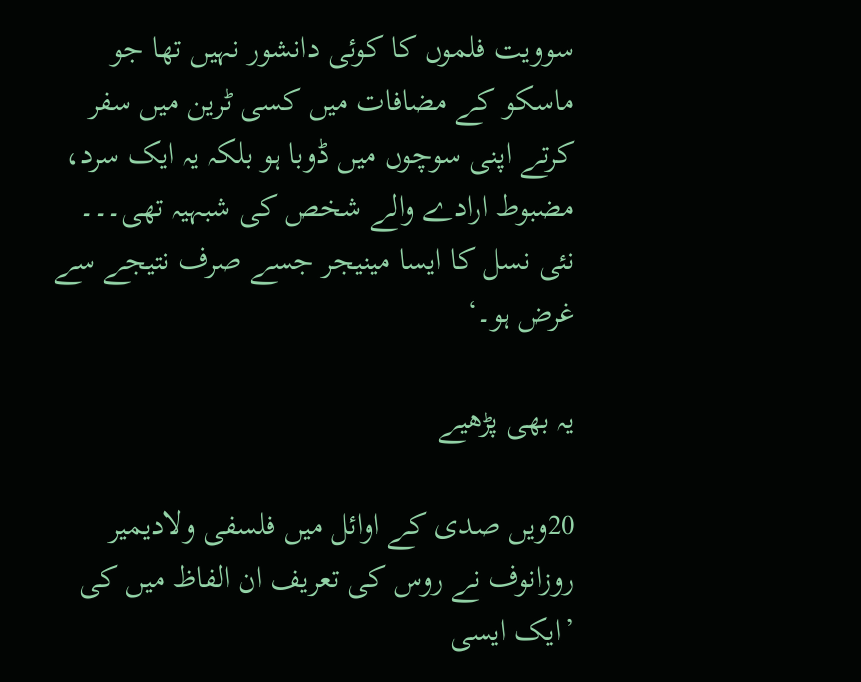سوویت فلموں کا کوئی دانشور نہیں تھا جو ماسکو کے مضافات میں کسی ٹرین میں سفر کرتے اپنی سوچوں میں ڈوبا ہو بلکہ یہ ایک سرد، مضبوط ارادے والے شخص کی شبہیہ تھی۔۔۔ نئی نسل کا ایسا مینیجر جسے صرف نتیجے سے غرض ہو۔‘

یہ بھی پڑھیے

20ویں صدی کے اوائل میں فلسفی ولادیمیر روزانوف نے روس کی تعریف ان الفاظ میں کی ’ایک ایسی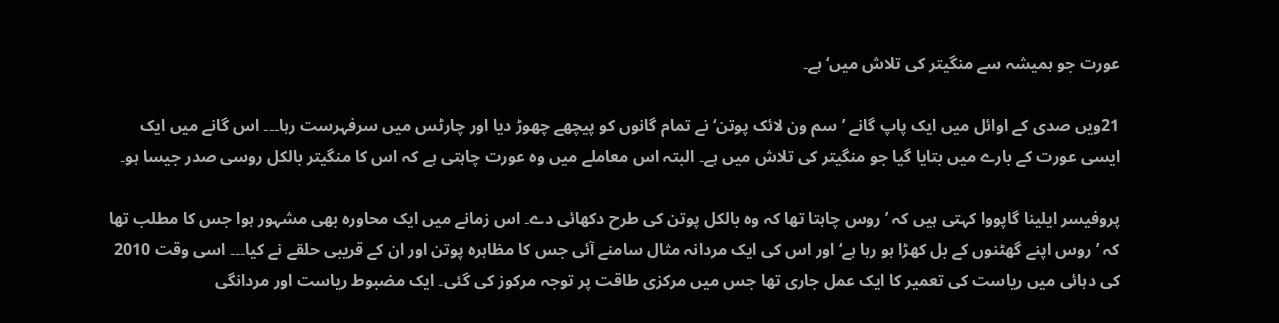عورت جو ہمیشہ سے منگیتر کی تلاش میں‘ ہے۔

21ویں صدی کے اوائل میں ایک پاپ گانے ’سم ون لائک پوتن‘ نے تمام گانوں کو پیچھے چھوڑ دیا اور چارٹس میں سرفہرست رہا۔۔۔ اس گانے میں ایک ایسی عورت کے بارے میں بتایا گیا جو منگیتر کی تلاش میں ہے۔ البتہ اس معاملے میں وہ عورت چاہتی ہے کہ اس کا منگیتر بالکل روسی صدر جیسا ہو۔

پروفیسر ایلینا گاپووا کہتی ہیں کہ ’روس چاہتا تھا کہ وہ بالکل پوتن کی طرح دکھائی دے۔ اس زمانے میں ایک محاورہ بھی مشہور ہوا جس کا مطلب تھا کہ ’روس اپنے گھٹنوں کے بل کھڑا ہو رہا ہے‘ اور اس کی ایک مردانہ مثال سامنے آئی جس کا مظاہرہ پوتن اور ان کے قریبی حلقے نے کیا۔۔۔ اسی وقت 2010 کی دہائی میں ریاست کی تعمیر کا ایک عمل جاری تھا جس میں مرکزی طاقت پر توجہ مرکوز کی گئی۔ ایک مضبوط ریاست اور مردانگی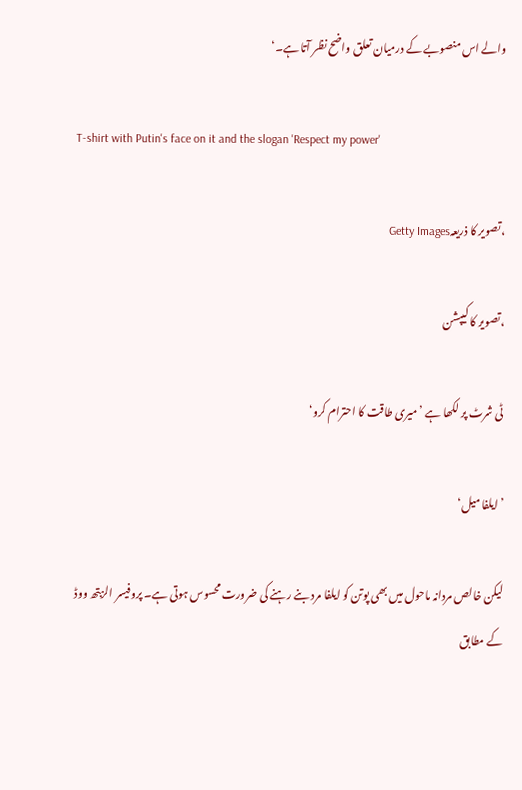والے اس منصوبے کے درمیان تعلق واضح نظر آتا ہے۔‘

T-shirt with Putin's face on it and the slogan 'Respect my power'

،تصویر کا ذریعہGetty Images

،تصویر کا کیپشن

ٹی شرٹ پر لکھا ہے ’میری طاقت کا احترام کرو‘

’ایلفا میل‘

لیکن خالص مردانہ ماحول میں بھی پوتن کو ایلفا مرد بنے رہنے کی ضرورت محسوس ہوتی ہے۔ پروفیسر الزبتھ ووڈ کے مطابق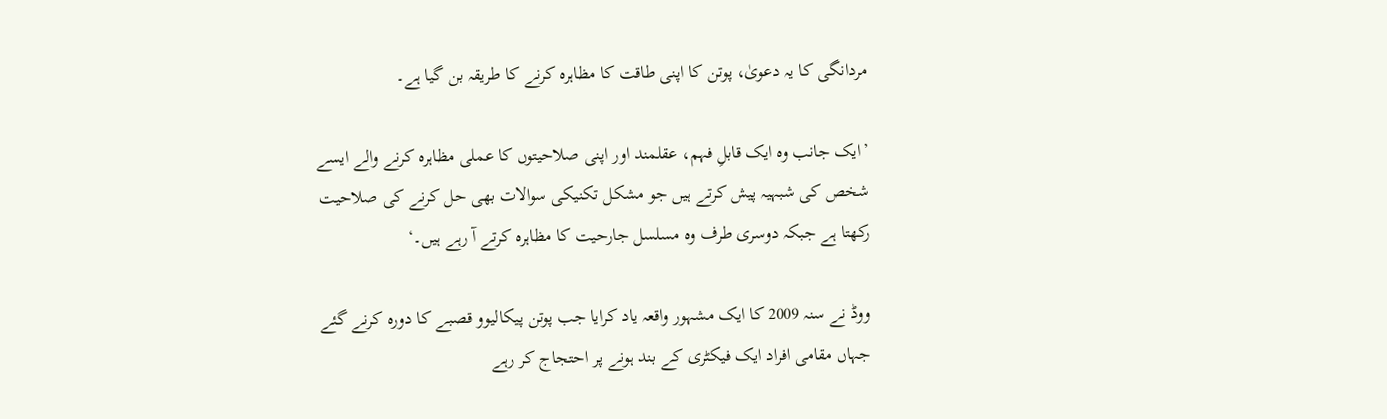مردانگی کا یہ دعویٰ، پوتن کا اپنی طاقت کا مظاہرہ کرنے کا طریقہ بن گیا ہے۔

’ایک جانب وہ ایک قابلِ فہم، عقلمند اور اپنی صلاحیتوں کا عملی مظاہرہ کرنے والے ایسے شخص کی شبہیہ پیش کرتے ہیں جو مشکل تکنیکی سوالات بھی حل کرنے کی صلاحیت رکھتا ہے جبکہ دوسری طرف وہ مسلسل جارحیت کا مظاہرہ کرتے آ رہے ہیں۔‘

ووڈ نے سنہ 2009 کا ایک مشہور واقعہ یاد کرایا جب پوتن پیکالیوو قصبے کا دورہ کرنے گئے جہاں مقامی افراد ایک فیکٹری کے بند ہونے پر احتجاج کر رہے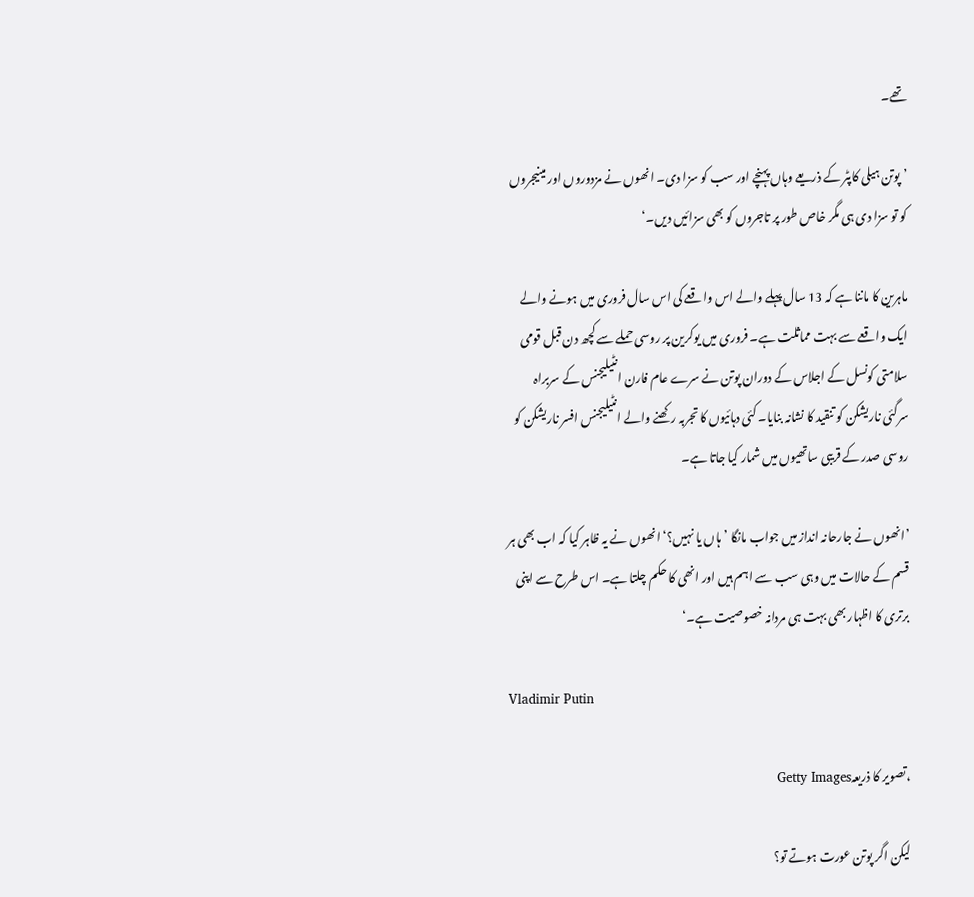تھے۔

’پوتن ہیلی کاپٹر کے ذریعے وہاں پہنچے اور سب کو سزا دی۔ انھوں نے مزدوروں اور مینیجروں کو تو سزا دی ہی مگر خاص طور پر تاجروں کو بھی سزائیں دیں۔‘

ماہرین کا ماننا ہے کہ 13 سال پہلے والے اس واقعے کی اس سال فروری میں ہونے والے ایک واقعے سے بہت مماثلت ہے۔ فروری میں یوکرین پر روسی حملے سے کچھ دن قبل قومی سلامتی کونسل کے اجلاس کے دوران پوتن نے سرے عام فارن انٹیلیجنس کے سربراہ سرگئی ناریشکن کو تنقید کا نشانہ بنایا۔ کئی دہائیوں کا تجربہ رکھنے والے انٹیلیجنس افسر ناریشکن کو روسی صدر کے قریبی ساتھیوں میں شمار کیا جاتا ہے۔

’انھوں نے جارحانہ انداز میں جواب مانگا ’ہاں یا نہیں؟‘ انھوں نے یہ ظاہر کیا کہ اب بھی ہر قسم کے حالات میں وہی سب سے اہم ہیں اور انھی کا حکم چلتا ہے۔ اس طرح سے اپنی برتری کا اظہار بھی بہت ہی مردانہ خصوصیت ہے۔‘

Vladimir Putin

،تصویر کا ذریعہGetty Images

لیکن اگر پوتن عورت ہوتے تو؟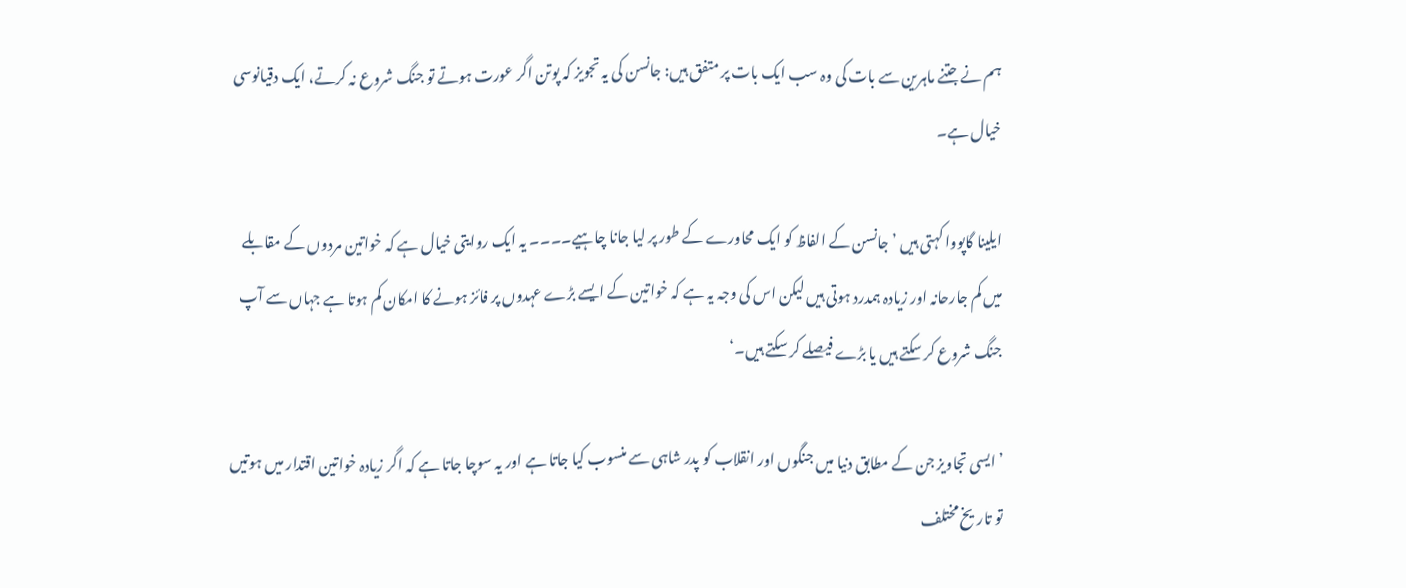ہم نے جتنے ماہرین سے بات کی وہ سب ایک بات پر متفق ہیں: جانسن کی یہ تجویز کہ پوتن اگر عورت ہوتے تو جنگ شروع نہ کرتے، ایک دقیانوسی خیال ہے۔

ایلینا گاپووا کہتی ہیں ’جانسن کے الفاظ کو ایک محاورے کے طور پر لیا جانا چاہیے۔۔۔۔ یہ ایک روایتی خیال ہے کہ خواتین مردوں کے مقابلے میں کم جارحانہ اور زیادہ ہمدرد ہوتی ہیں لیکن اس کی وجہ یہ ہے کہ خواتین کے ایسے بڑے عہدوں پر فائز ہونے کا امکان کم ہوتا ہے جہاں سے آپ جنگ شروع کر سکتے ہیں یا بڑے فیصلے کر سکتے ہیں۔‘

’ایسی تجاویز جن کے مطابق دنیا میں جنگوں اور انقلاب کو پدر شاہی سے منسوب کیا جاتا ہے اور یہ سوچا جاتا ہے کہ اگر زیادہ خواتین اقتدار میں ہوتیں تو تاریخ مختلف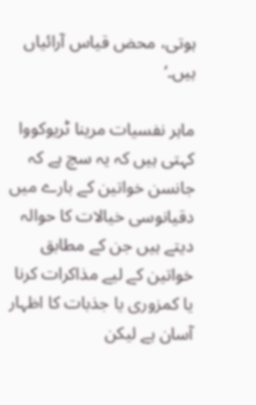ہوتی، محض قیاس آرائیاں ہیں۔‘

ماہر نفسیات مرینا ٹریوکووا کہتی ہیں کہ یہ سچ ہے کہ جانسن خواتین کے بارے میں دقیانوسی خیالات کا حوالہ دیتے ہیں جن کے مطابق خواتین کے لیے مذاکرات کرنا یا کمزوری یا جذبات کا اظہار آسان ہے لیکن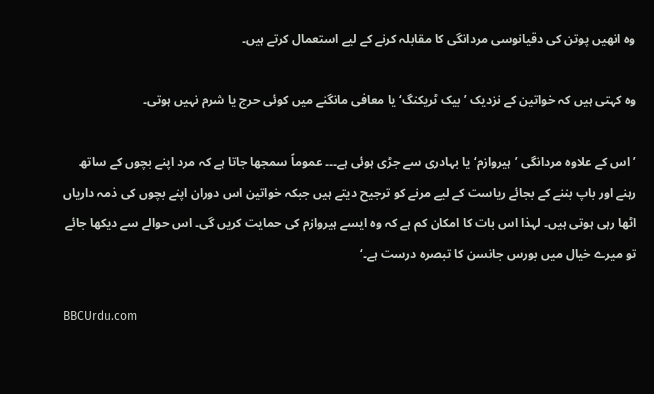وہ انھیں پوتن کی دقیانوسی مردانگی کا مقابلہ کرنے کے لیے استعمال کرتے ہیں۔

وہ کہتی ہیں کہ خواتین کے نزدیک ’بیک ٹریکنگ‘ یا معافی مانگنے میں کوئی حرج یا شرم نہیں ہوتی۔

’اس کے علاوہ مردانگی ’ہیروازم‘ یا بہادری سے جڑی ہوئی ہے۔۔۔ عموماً سمجھا جاتا ہے کہ مرد اپنے بچوں کے ساتھ رہنے اور باپ بننے کے بجائے ریاست کے لیے مرنے کو ترجیح دیتے ہیں جبکہ خواتین اس دوران اپنے بچوں کی ذمہ داریاں اٹھا رہی ہوتی ہیں۔ لہذا اس بات کا امکان کم ہے کہ وہ ایسے ہیروازم کی حمایت کریں گی۔ اس حوالے سے دیکھا جائے تو میرے خیال میں بورس جانسن کا تبصرہ درست ہے۔‘

BBCUrdu.com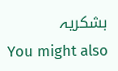بشکریہ
You might also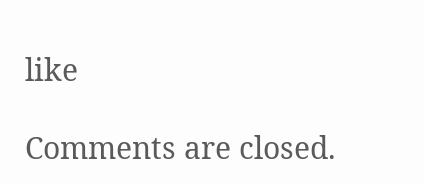like

Comments are closed.